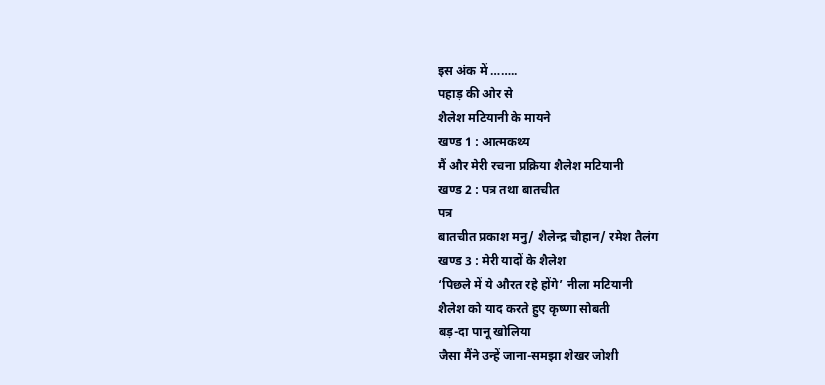इस अंक में ……..
पहाड़ की ओर से
शैलेश मटियानी के मायने
खण्ड 1 : आत्मकथ्य
मैं और मेरी रचना प्रक्रिया शैलेश मटियानी
खण्ड 2 : पत्र तथा बातचीत
पत्र
बातचीत प्रकाश मनु/ शैलेन्द्र चौहान/ रमेश तैलंग
खण्ड 3 : मेरी यादों के शैलेश
‘पिछले में ये औरत रहे होंगे’ नीला मटियानी
शैलेश को याद करते हुए कृष्णा सोबती
बड़-दा पानू खोलिया
जैसा मैंने उन्हें जाना-समझा शेखर जोशी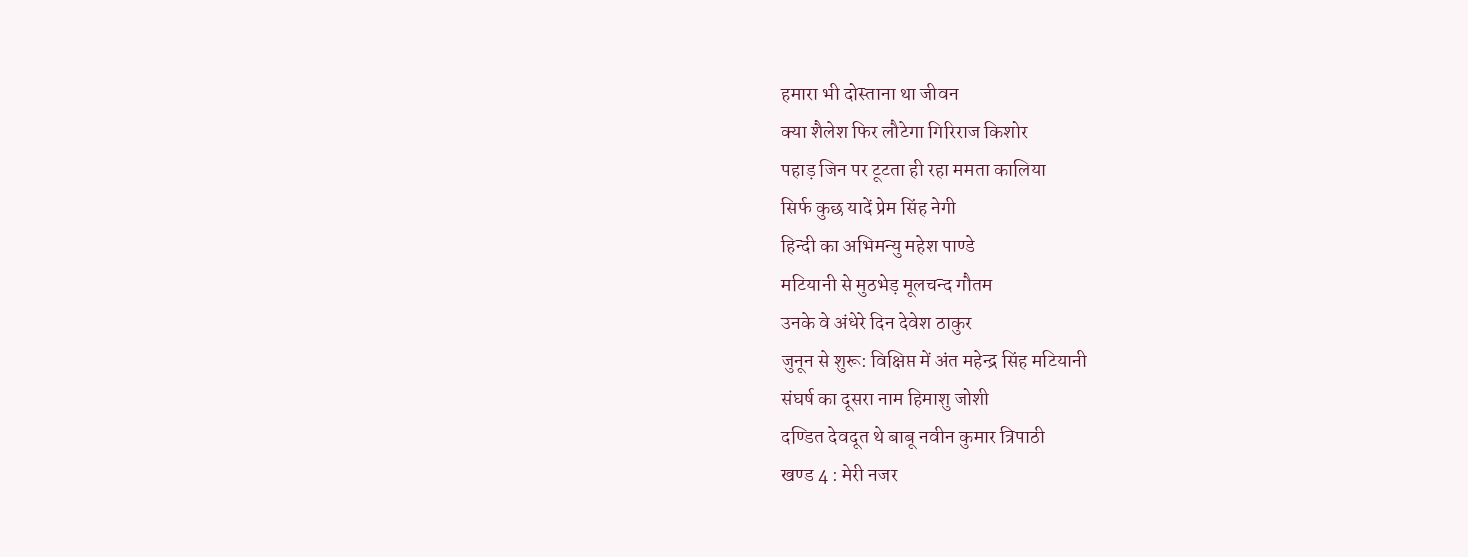हमारा भी दोस्ताना था जीवन
क्या शैलेश फिर लौटेगा गिरिराज किशोर
पहाड़ जिन पर टूटता ही रहा ममता कालिया
सिर्फ कुछ यादें प्रेम सिंह नेगी
हिन्दी का अभिमन्यु महेश पाण्डे
मटियानी से मुठभेड़ मूलचन्द गौतम
उनके वे अंधेरे दिन देवेश ठाकुर
जुनून से शुरू: विक्षिप्त में अंत महेन्द्र सिंह मटियानी
संघर्ष का दूसरा नाम हिमाशु जोशी
दण्डित देवदूत थे बाबू नवीन कुमार त्रिपाठी
खण्ड 4 : मेरी नजर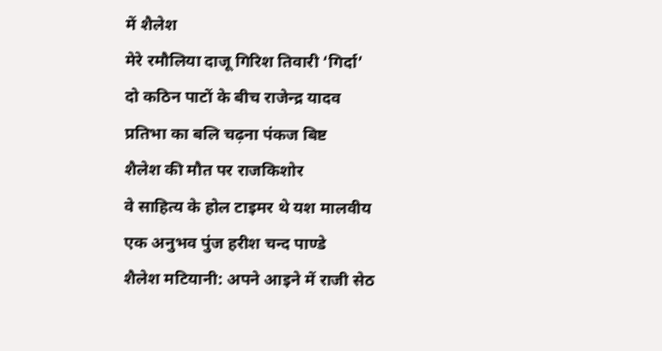में शैलेश
मेरे रमौलिया दाजू गिरिश तिवारी ‘गिर्दा’
दो कठिन पाटों के बीच राजेन्द्र यादव
प्रतिभा का बलि चढ़ना पंकज बिष्ट
शैलेश की मौत पर राजकिशोर
वे साहित्य के होल टाइमर थे यश मालवीय
एक अनुभव पुंज हरीश चन्द पाण्डे
शैलेश मटियानी: अपने आइने में राजी सेठ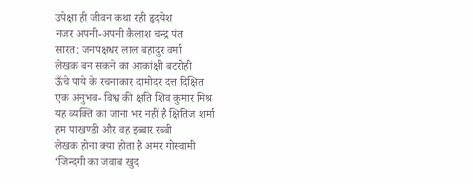उपेक्षा ही जीवन कथा रही हृदयेश
नजर अपनी-अपनी कैलाश चन्द्र पंत
सारत: जनपक्षधर लाल बहादुर वर्मा
लेखक बन सकने का आकांक्षी बटरोही
ऊँचे पाये के रचनाकार दामोदर दत्त दिक्षित
एक अनुभव- विश्व की क्षति शिव कुमार मिश्र
यह व्यक्ति का जाना भर नहीं है क्षितिज शर्मा
हम पाखण्डी और वह इब्बार रब्बी
लेखक होना क्या होता है अमर गोस्वामी
‘जिन्दगी का जवाब खुद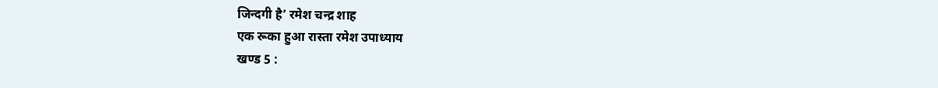जिन्दगी है’ रमेश चन्द्र शाह
एक रूका हुआ रास्ता रमेश उपाध्याय
खण्ड 5 :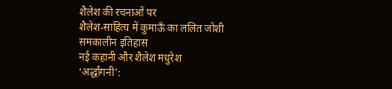शैलेश की रचनाओं पर
शैलेश-साहित्य में कुमाऊँ का ललित जोशी
समकालीन इतिहास
नई कहानी और शैलेश मधुरेश
‘अर्द्धांगनी’: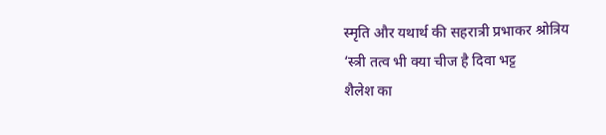स्मृति और यथार्थ की सहरात्री प्रभाकर श्रोत्रिय
‘स्त्री तत्व भी क्या चीज है दिवा भट्ट
शैलेश का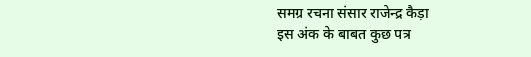समग्र रचना संसार राजेन्द्र कैड़ा
इस अंक के बाबत कुछ पत्र